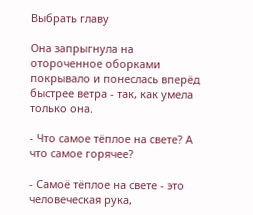Выбрать главу

Она запрыгнула на отороченное оборками покрывало и понеслась вперёд быстрее ветра - так, как умела только она.

- Что самое тёплое на свете? А что самое горячее?

- Самоё тёплое на свете - это человеческая рука,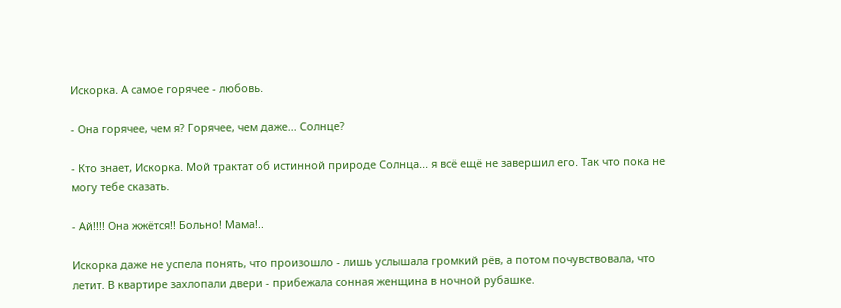Искорка. А самое горячее - любовь.

- Она горячее, чем я? Горячее, чем даже... Солнце?

- Кто знает, Искорка. Мой трактат об истинной природе Солнца... я всё ещё не завершил его. Так что пока не могу тебе сказать.

- Ай!!!! Она жжётся!! Больно! Мама!..

Искорка даже не успела понять, что произошло - лишь услышала громкий рёв, а потом почувствовала, что летит. В квартире захлопали двери - прибежала сонная женщина в ночной рубашке.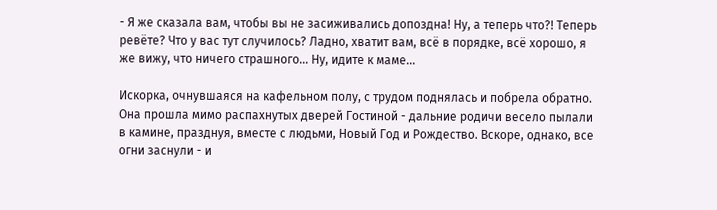- Я же сказала вам, чтобы вы не засиживались допоздна! Ну, а теперь что?! Теперь ревёте? Что у вас тут случилось? Ладно, хватит вам, всё в порядке, всё хорошо, я же вижу, что ничего страшного... Ну, идите к маме...

Искорка, очнувшаяся на кафельном полу, с трудом поднялась и побрела обратно. Она прошла мимо распахнутых дверей Гостиной - дальние родичи весело пылали в камине, празднуя, вместе с людьми, Новый Год и Рождество. Вскоре, однако, все огни заснули - и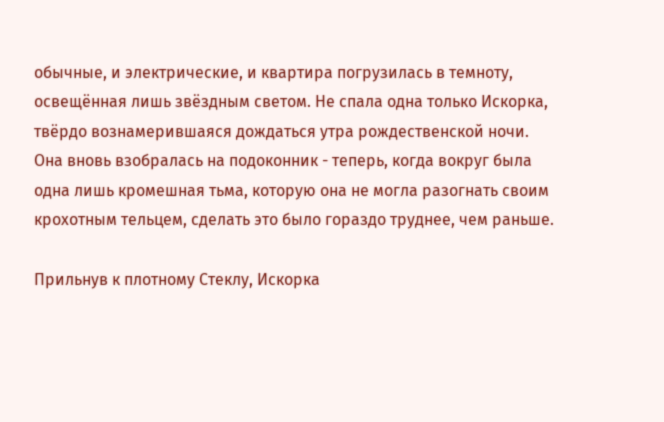обычные, и электрические, и квартира погрузилась в темноту, освещённая лишь звёздным светом. Не спала одна только Искорка, твёрдо вознамерившаяся дождаться утра рождественской ночи. Она вновь взобралась на подоконник - теперь, когда вокруг была одна лишь кромешная тьма, которую она не могла разогнать своим крохотным тельцем, сделать это было гораздо труднее, чем раньше.

Прильнув к плотному Стеклу, Искорка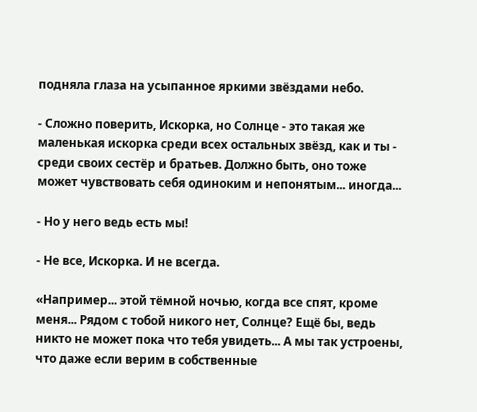подняла глаза на усыпанное яркими звёздами небо.

- Сложно поверить, Искорка, но Солнце - это такая же маленькая искорка среди всех остальных звёзд, как и ты - среди своих сестёр и братьев. Должно быть, оно тоже может чувствовать себя одиноким и непонятым... иногда...

- Но у него ведь есть мы!

- Не все, Искорка. И не всегда.

«Например... этой тёмной ночью, когда все спят, кроме меня... Рядом с тобой никого нет, Солнце? Ещё бы, ведь никто не может пока что тебя увидеть... А мы так устроены, что даже если верим в собственные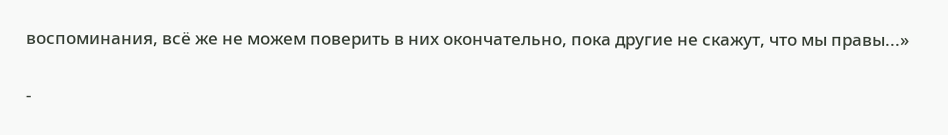воспоминания, всё же не можем поверить в них окончательно, пока другие не скажут, что мы правы...»

-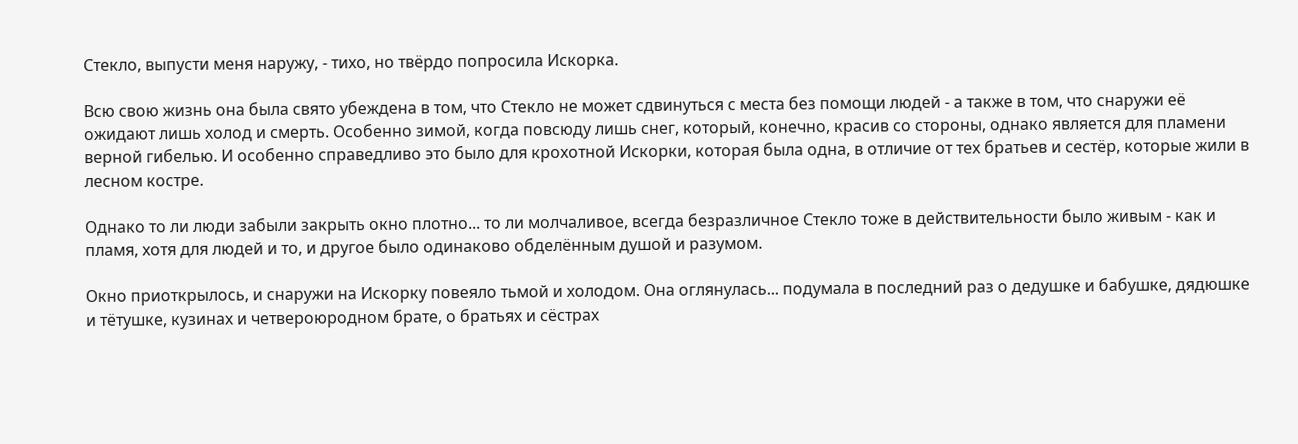Стекло, выпусти меня наружу, - тихо, но твёрдо попросила Искорка.

Всю свою жизнь она была свято убеждена в том, что Стекло не может сдвинуться с места без помощи людей - а также в том, что снаружи её ожидают лишь холод и смерть. Особенно зимой, когда повсюду лишь снег, который, конечно, красив со стороны, однако является для пламени верной гибелью. И особенно справедливо это было для крохотной Искорки, которая была одна, в отличие от тех братьев и сестёр, которые жили в лесном костре.

Однако то ли люди забыли закрыть окно плотно... то ли молчаливое, всегда безразличное Стекло тоже в действительности было живым - как и пламя, хотя для людей и то, и другое было одинаково обделённым душой и разумом.

Окно приоткрылось, и снаружи на Искорку повеяло тьмой и холодом. Она оглянулась... подумала в последний раз о дедушке и бабушке, дядюшке и тётушке, кузинах и четвероюродном брате, о братьях и сёстрах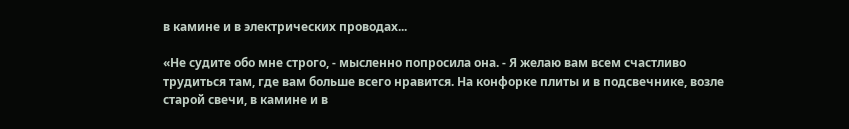в камине и в электрических проводах...

«Не судите обо мне строго, - мысленно попросила она. - Я желаю вам всем счастливо трудиться там, где вам больше всего нравится. На конфорке плиты и в подсвечнике, возле старой свечи, в камине и в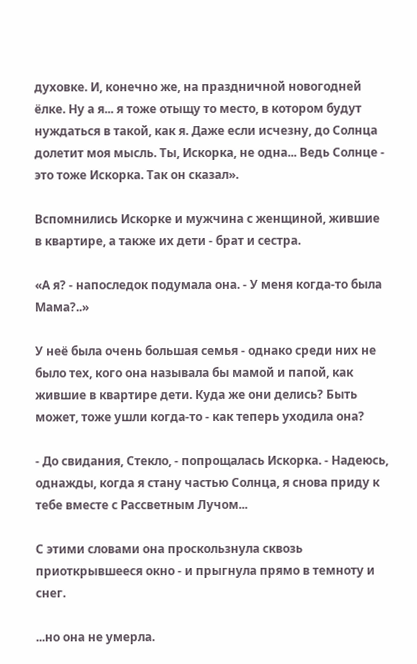духовке. И, конечно же, на праздничной новогодней ёлке. Ну а я... я тоже отыщу то место, в котором будут нуждаться в такой, как я. Даже если исчезну, до Солнца долетит моя мысль. Ты, Искорка, не одна... Ведь Солнце - это тоже Искорка. Так он сказал».

Вспомнились Искорке и мужчина с женщиной, жившие в квартире, а также их дети - брат и сестра.

«А я? - напоследок подумала она. - У меня когда-то была Мама?..»

У неё была очень большая семья - однако среди них не было тех, кого она называла бы мамой и папой, как жившие в квартире дети. Куда же они делись? Быть может, тоже ушли когда-то - как теперь уходила она?

- До свидания, Стекло, - попрощалась Искорка. - Надеюсь, однажды, когда я стану частью Солнца, я снова приду к тебе вместе с Рассветным Лучом...

С этими словами она проскользнула сквозь приоткрывшееся окно - и прыгнула прямо в темноту и снег.

...но она не умерла.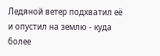Ледяной ветер подхватил её и опустил на землю - куда более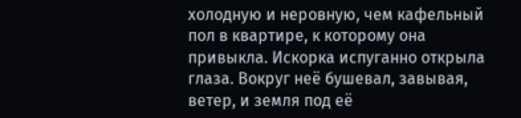холодную и неровную, чем кафельный пол в квартире, к которому она привыкла. Искорка испуганно открыла глаза. Вокруг неё бушевал, завывая, ветер, и земля под её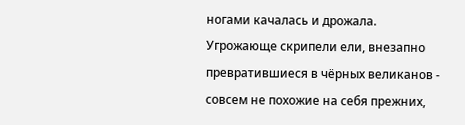ногами качалась и дрожала. Угрожающе скрипели ели, внезапно превратившиеся в чёрных великанов - совсем не похожие на себя прежних,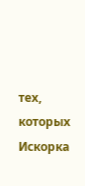тех, которых Искорка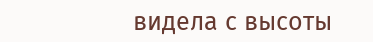видела с высоты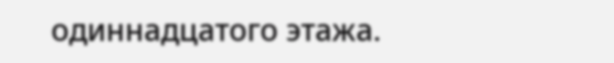одиннадцатого этажа.